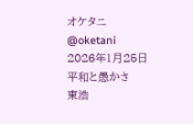オケタニ
@oketani
2026年1月25日
平和と愚かさ
東浩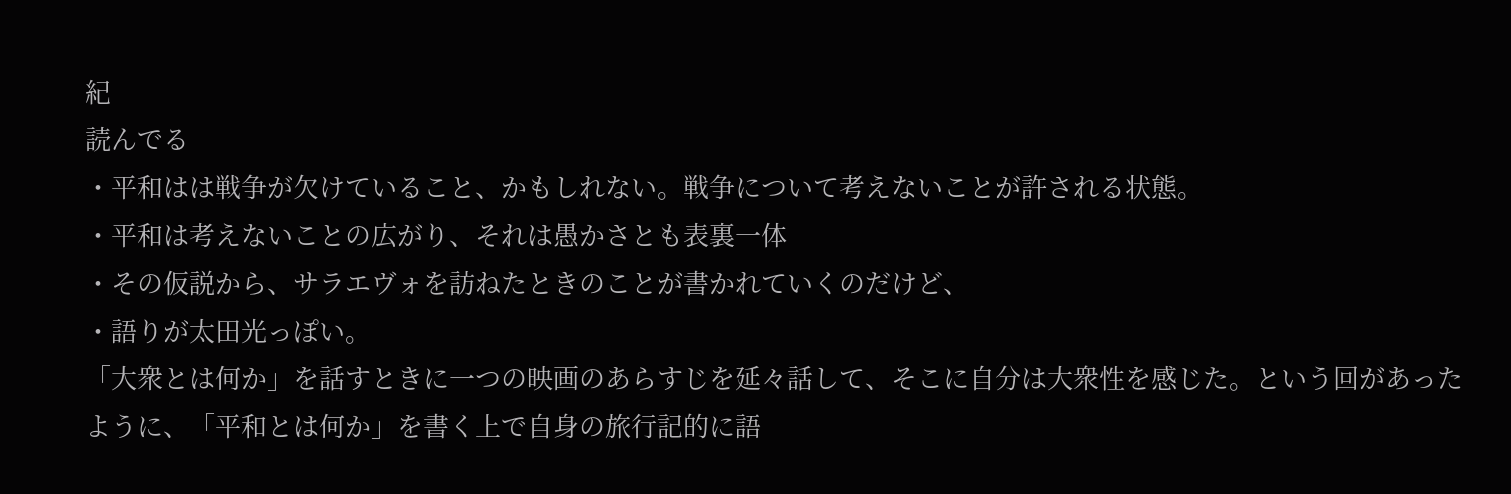紀
読んでる
・平和はは戦争が欠けていること、かもしれない。戦争について考えないことが許される状態。
・平和は考えないことの広がり、それは愚かさとも表裏一体
・その仮説から、サラエヴォを訪ねたときのことが書かれていくのだけど、
・語りが太田光っぽい。
「大衆とは何か」を話すときに一つの映画のあらすじを延々話して、そこに自分は大衆性を感じた。という回があったように、「平和とは何か」を書く上で自身の旅行記的に語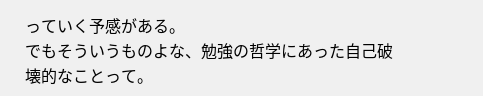っていく予感がある。
でもそういうものよな、勉強の哲学にあった自己破壊的なことって。